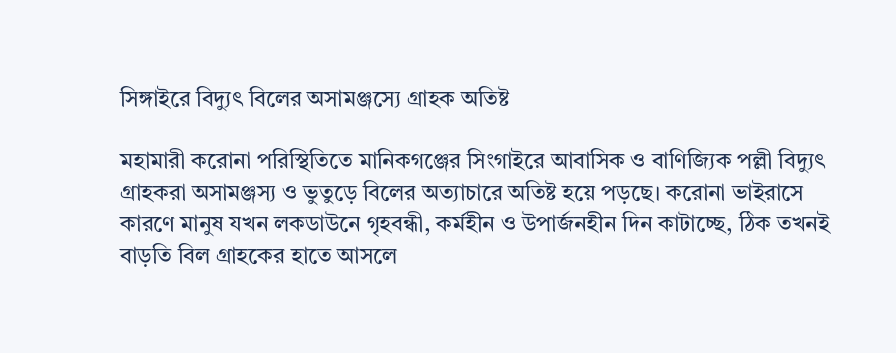সিঙ্গাইরে বিদ্যুৎ বিলের অসামঞ্জস্যে গ্রাহক অতিষ্ট

মহামারী করোনা পরিস্থিতিতে মানিকগঞ্জের সিংগাইরে আবাসিক ও বাণিজ্যিক পল্লী বিদ্যুৎ গ্রাহকরা অসামঞ্জস্য ও ভুতুড়ে বিলের অত্যাচারে অতিষ্ট হয়ে পড়ছে। করোনা ভাইরাসে কারণে মানুষ যখন লকডাউনে গৃহবন্ধী, কর্মহীন ও উপার্জনহীন দিন কাটাচ্ছে, ঠিক তখনই বাড়তি বিল গ্রাহকের হাতে আসলে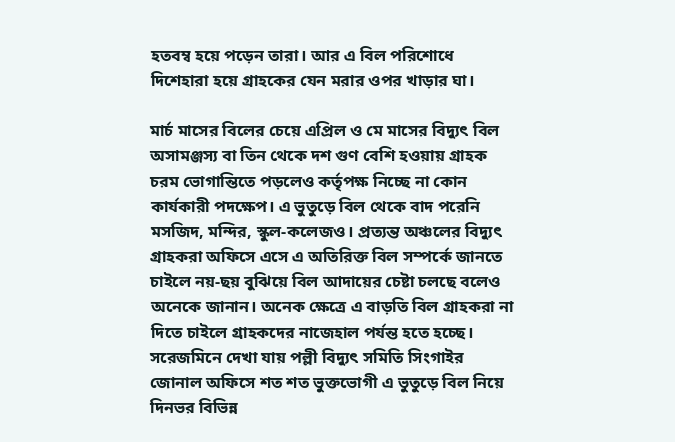হতবম্ব হয়ে পড়েন তারা। আর এ বিল পরিশোধে দিশেহারা হয়ে গ্রাহকের যেন মরার ওপর খাড়ার ঘা।

মার্চ মাসের বিলের চেয়ে এপ্রিল ও মে মাসের বিদ্যুৎ বিল অসামঞ্জস্য বা তিন থেকে দশ গুণ বেশি হওয়ায় গ্রাহক চরম ভোগান্তিতে পড়লেও কর্তৃপক্ষ নিচ্ছে না কোন কার্যকারী পদক্ষেপ। এ ভুতুড়ে বিল থেকে বাদ পরেনি মসজিদ, মন্দির, স্কুল-কলেজও। প্রত্যন্ত অঞ্চলের বিদ্যুৎ গ্রাহকরা অফিসে এসে এ অতিরিক্ত বিল সম্পর্কে জানতে চাইলে নয়-ছয় বুঝিয়ে বিল আদায়ের চেষ্টা চলছে বলেও অনেকে জানান। অনেক ক্ষেত্রে এ বাড়তি বিল গ্রাহকরা না দিতে চাইলে গ্রাহকদের নাজেহাল পর্যন্ত হতে হচ্ছে।
সরেজমিনে দেখা যায় পল্লী বিদ্যুৎ সমিতি সিংগাইর জোনাল অফিসে শত শত ভুক্তভোগী এ ভুতুড়ে বিল নিয়ে দিনভর বিভিন্ন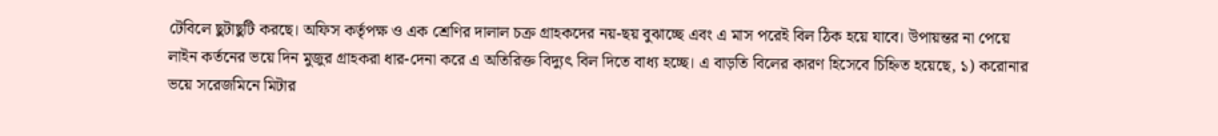টেবিলে ছুটাছুটি করছে। অফিস কর্তৃপক্ষ ও এক শ্রেণির দালাল চক্র গ্রাহকদের নয়-ছয় বুঝাচ্ছে এবং এ মাস পরেই বিল ঠিক হয়ে যাবে। উপায়ন্তর না পেয়ে লাইন কর্তনের ভয়ে দিন মুজুর গ্রাহকরা ধার-দেনা করে এ অতিরিক্ত বিদ্যুৎ বিল দিতে বাধ্য হচ্ছে। এ বাড়তি বিলের কারণ হিসেবে চিহ্নিত হয়েছে, ১) করোনার ভয়ে সরেজমিনে মিটার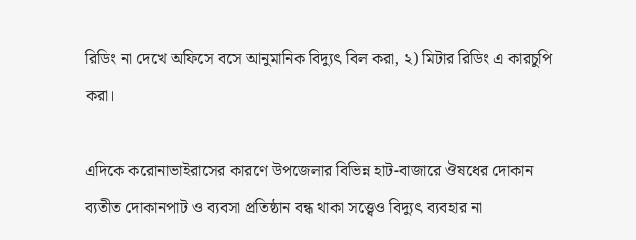রিডিং না দেখে অফিসে বসে আনুমানিক বিদ্যুৎ বিল করা, ২) মিটার রিডিং এ কারচুপি করা।

এদিকে করোনাভাইরাসের কারণে উপজেলার বিভিন্ন হাট-বাজারে ঔষধের দোকান ব্যতীত দোকানপাট ও ব্যবসা প্রতিষ্ঠান বন্ধ থাকা সত্ত্বেও বিদ্যুৎ ব্যবহার না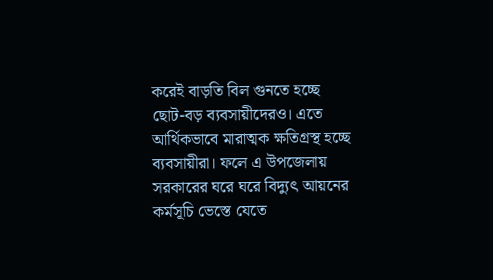করেই বাড়তি বিল গুনতে হচ্ছে ছোট-বড় ব্যবসায়ীদেরও। এতে আর্থিকভাবে মারাত্মক ক্ষতিগ্রস্থ হচ্ছে ব্যবসায়ীরা। ফলে এ উপজেলায় সরকারের ঘরে ঘরে বিদ্যুৎ আয়নের কর্মসূচি ভেস্তে যেতে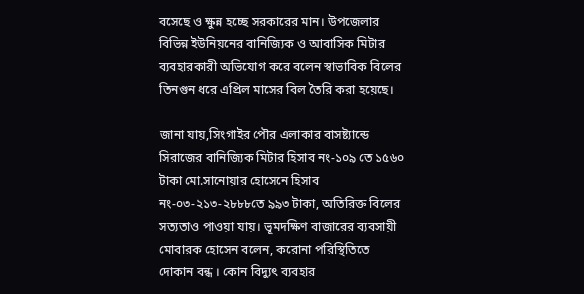বসেছে ও ক্ষুন্ন হচ্ছে সরকারের মান। উপজেলার বিভিন্ন ইউনিয়নের বানিজ্যিক ও আবাসিক মিটার ব্যবহারকারী অভিযোগ করে বলেন স্বাভাবিক বিলের তিনগুন ধরে এপ্রিল মাসের বিল তৈরি করা হয়েছে।

জানা যায়,সিংগাইর পৌর এলাকার বাসষ্ট্যান্ডে সিরাজের বানিজ্যিক মিটার হিসাব নং-১০৯ তে ১৫৬০ টাকা মো.সানোয়ার হোসেনে হিসাব নং-০৩-২১৩-২৮৮৮তে ৯৯৩ টাকা, অতিরিক্ত বিলের সত্যতাও পাওয়া যায়। ভূমদক্ষিণ বাজারের ব্যবসায়ী মোবারক হোসেন বলেন, করোনা পরিস্থিতিতে দোকান বন্ধ । কোন বিদ্যুৎ ব্যবহার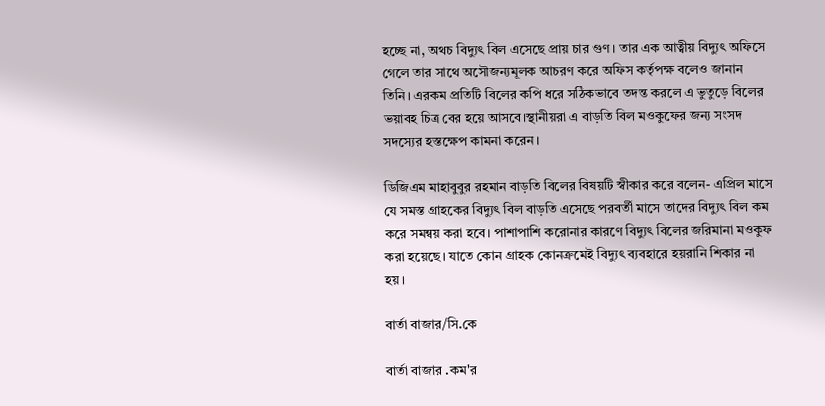হচ্ছে না, অথচ বিদ্যুৎ বিল এসেছে প্রায় চার গুণ। তার এক আত্বীয় বিদ্যুৎ অফিসে গেলে তার সাথে অসৌজন্যমূলক আচরণ করে অফিস কর্তৃপক্ষ বলেও জানান তিনি। এরকম প্রতিটি বিলের কপি ধরে সঠিকভাবে তদন্ত করলে এ ভুতুড়ে বিলের ভয়াবহ চিত্র বের হয়ে আসবে।স্থানীয়রা এ বাড়তি বিল মওকুফের জন্য সংসদ সদস্যের হস্তক্ষেপ কামনা করেন।

ডিজিএম মাহাবুবুর রহমান বাড়তি বিলের বিষয়টি স্বীকার করে বলেন- এপ্রিল মাসে যে সমস্ত গ্রাহকের বিদ্যুৎ বিল বাড়তি এসেছে পরবর্তী মাসে তাদের বিদ্যুৎ বিল কম করে সমন্বয় করা হবে। পাশাপাশি করোনার কারণে বিদ্যুৎ বিলের জরিমানা মওকুফ করা হয়েছে। যাতে কোন গ্রাহক কোনক্রমেই বিদ্যুৎ ব্যবহারে হয়রানি শিকার না হয়।

বার্তা বাজার/সি.কে

বার্তা বাজার .কম'র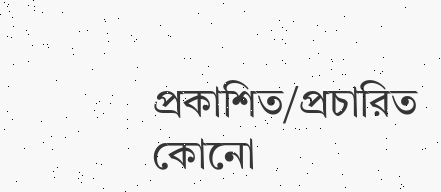প্রকাশিত/প্রচারিত কোনো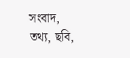সংবাদ, তথ্য, ছবি,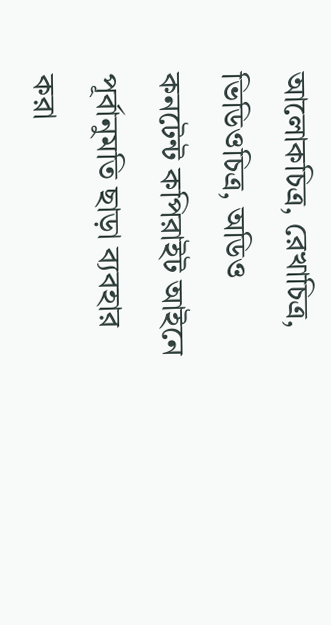আলোকচিত্র, রেখাচিত্র, ভিডিওচিত্র, অডিও কনটেন্ট কপিরাইট আইনে পূর্বানুমতি ছাড়া ব্যবহার করা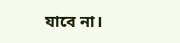যাবে না।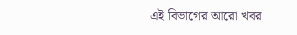এই বিভাগের আরো খবর